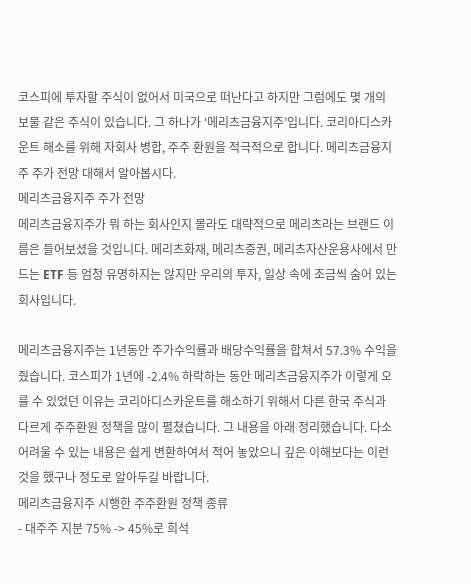코스피에 투자할 주식이 없어서 미국으로 떠난다고 하지만 그럼에도 몇 개의 보물 같은 주식이 있습니다. 그 하나가 ‘메리츠금융지주’입니다. 코리아디스카운트 해소를 위해 자회사 병합, 주주 환원을 적극적으로 합니다. 메리츠금융지주 주가 전망 대해서 알아봅시다.
메리츠금융지주 주가 전망
메리츠금융지주가 뭐 하는 회사인지 몰라도 대략적으로 메리츠라는 브랜드 이름은 들어보셨을 것입니다. 메리츠화재, 메리츠증권, 메리츠자산운용사에서 만드는 ETF 등 엄청 유명하지는 않지만 우리의 투자, 일상 속에 조금씩 숨어 있는 회사입니다.

메리츠금융지주는 1년동안 주가수익률과 배당수익률을 합쳐서 57.3% 수익을 줬습니다. 코스피가 1년에 -2.4% 하락하는 동안 메리츠금융지주가 이렇게 오를 수 있었던 이유는 코리아디스카운트를 해소하기 위해서 다른 한국 주식과 다르게 주주환원 정책을 많이 펼쳤습니다. 그 내용을 아래 정리했습니다. 다소 어려울 수 있는 내용은 쉽게 변환하여서 적어 놓았으니 깊은 이해보다는 이런 것을 했구나 정도로 알아두길 바랍니다.
메리츠금융지주 시행한 주주환원 정책 종류
- 대주주 지분 75% -> 45%로 희석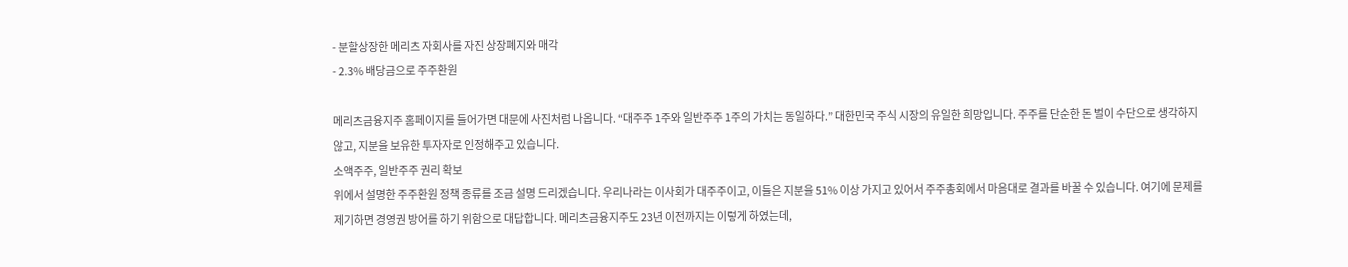- 분할상장한 메리츠 자회사를 자진 상장폐지와 매각
- 2.3% 배당금으로 주주환원

메리츠금융지주 홈페이지를 들어가면 대문에 사진처럼 나옵니다. “대주주 1주와 일반주주 1주의 가치는 동일하다.” 대한민국 주식 시장의 유일한 희망입니다. 주주를 단순한 돈 벌이 수단으로 생각하지 않고, 지분을 보유한 투자자로 인정해주고 있습니다.
소액주주, 일반주주 권리 확보
위에서 설명한 주주환원 정책 종류를 조금 설명 드리겠습니다. 우리나라는 이사회가 대주주이고, 이들은 지분을 51% 이상 가지고 있어서 주주총회에서 마음대로 결과를 바꿀 수 있습니다. 여기에 문제를 제기하면 경영권 방어를 하기 위함으로 대답합니다. 메리츠금융지주도 23년 이전까지는 이렇게 하였는데,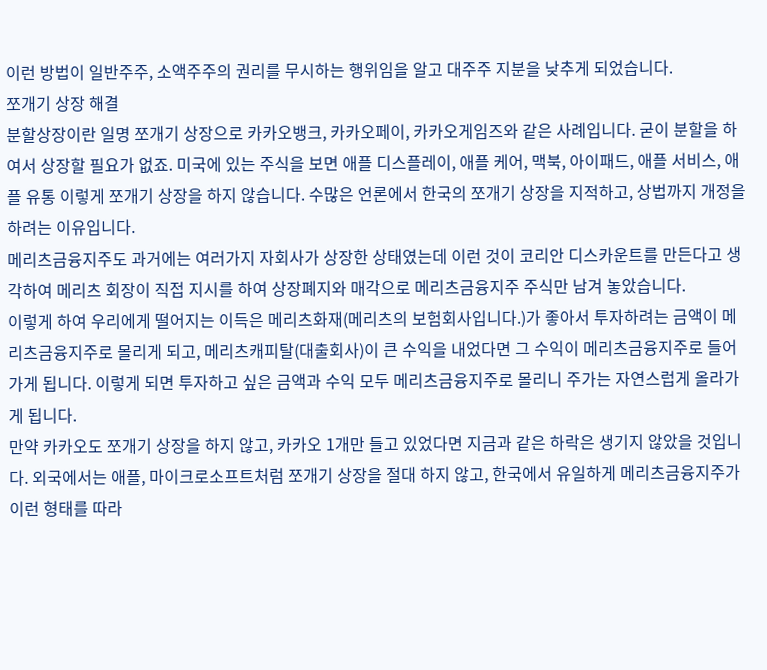이런 방법이 일반주주, 소액주주의 권리를 무시하는 행위임을 알고 대주주 지분을 낮추게 되었습니다.
쪼개기 상장 해결
분할상장이란 일명 쪼개기 상장으로 카카오뱅크, 카카오페이, 카카오게임즈와 같은 사례입니다. 굳이 분할을 하여서 상장할 필요가 없죠. 미국에 있는 주식을 보면 애플 디스플레이, 애플 케어, 맥북, 아이패드, 애플 서비스, 애플 유통 이렇게 쪼개기 상장을 하지 않습니다. 수많은 언론에서 한국의 쪼개기 상장을 지적하고, 상법까지 개정을 하려는 이유입니다.
메리츠금융지주도 과거에는 여러가지 자회사가 상장한 상태였는데 이런 것이 코리안 디스카운트를 만든다고 생각하여 메리츠 회장이 직접 지시를 하여 상장폐지와 매각으로 메리츠금융지주 주식만 남겨 놓았습니다.
이렇게 하여 우리에게 떨어지는 이득은 메리츠화재(메리츠의 보험회사입니다.)가 좋아서 투자하려는 금액이 메리츠금융지주로 몰리게 되고, 메리츠캐피탈(대출회사)이 큰 수익을 내었다면 그 수익이 메리츠금융지주로 들어가게 됩니다. 이렇게 되면 투자하고 싶은 금액과 수익 모두 메리츠금융지주로 몰리니 주가는 자연스럽게 올라가게 됩니다.
만약 카카오도 쪼개기 상장을 하지 않고, 카카오 1개만 들고 있었다면 지금과 같은 하락은 생기지 않았을 것입니다. 외국에서는 애플, 마이크로소프트처럼 쪼개기 상장을 절대 하지 않고, 한국에서 유일하게 메리츠금융지주가 이런 형태를 따라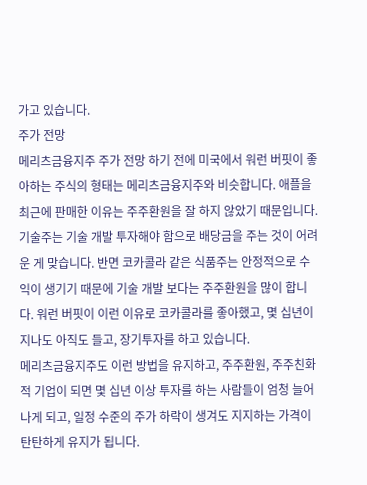가고 있습니다.
주가 전망
메리츠금융지주 주가 전망 하기 전에 미국에서 워런 버핏이 좋아하는 주식의 형태는 메리츠금융지주와 비슷합니다. 애플을 최근에 판매한 이유는 주주환원을 잘 하지 않았기 때문입니다. 기술주는 기술 개발 투자해야 함으로 배당금을 주는 것이 어려운 게 맞습니다. 반면 코카콜라 같은 식품주는 안정적으로 수익이 생기기 때문에 기술 개발 보다는 주주환원을 많이 합니다. 워런 버핏이 이런 이유로 코카콜라를 좋아했고, 몇 십년이 지나도 아직도 들고, 장기투자를 하고 있습니다.
메리츠금융지주도 이런 방법을 유지하고, 주주환원, 주주친화적 기업이 되면 몇 십년 이상 투자를 하는 사람들이 엄청 늘어나게 되고, 일정 수준의 주가 하락이 생겨도 지지하는 가격이 탄탄하게 유지가 됩니다.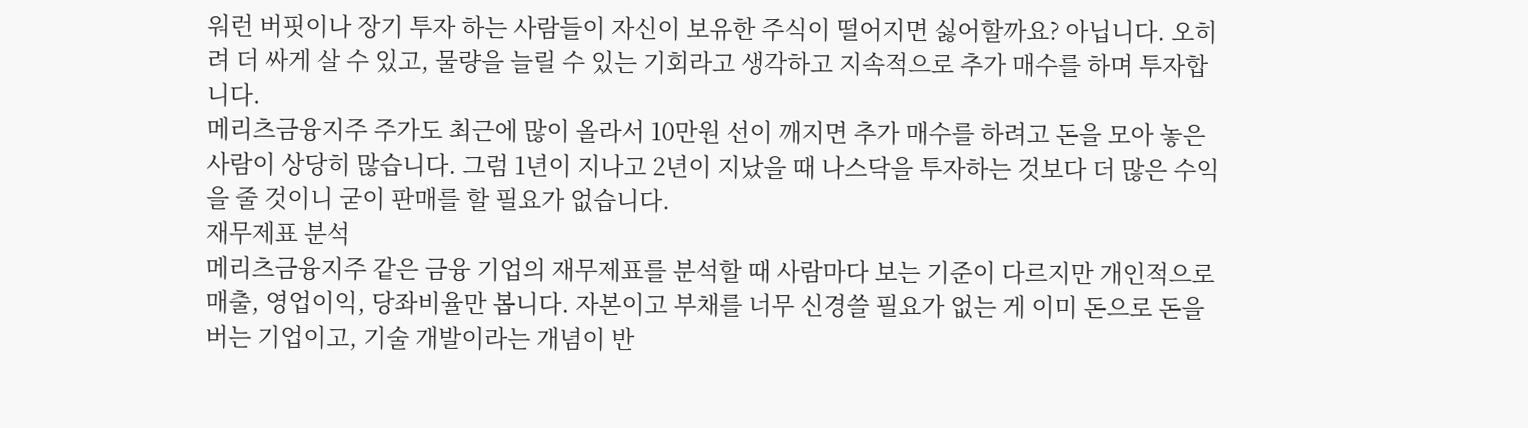워런 버핏이나 장기 투자 하는 사람들이 자신이 보유한 주식이 떨어지면 싫어할까요? 아닙니다. 오히려 더 싸게 살 수 있고, 물량을 늘릴 수 있는 기회라고 생각하고 지속적으로 추가 매수를 하며 투자합니다.
메리츠금융지주 주가도 최근에 많이 올라서 10만원 선이 깨지면 추가 매수를 하려고 돈을 모아 놓은 사람이 상당히 많습니다. 그럼 1년이 지나고 2년이 지났을 때 나스닥을 투자하는 것보다 더 많은 수익을 줄 것이니 굳이 판매를 할 필요가 없습니다.
재무제표 분석
메리츠금융지주 같은 금융 기업의 재무제표를 분석할 때 사람마다 보는 기준이 다르지만 개인적으로 매출, 영업이익, 당좌비율만 봅니다. 자본이고 부채를 너무 신경쓸 필요가 없는 게 이미 돈으로 돈을 버는 기업이고, 기술 개발이라는 개념이 반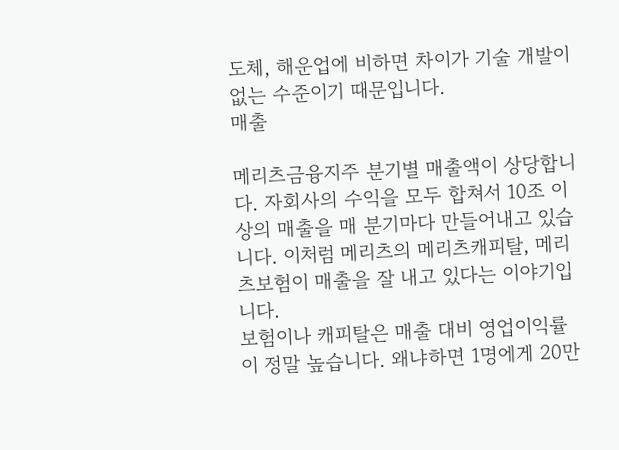도체, 해운업에 비하면 차이가 기술 개발이 없는 수준이기 때문입니다.
매출

메리츠금융지주 분기별 매출액이 상당합니다. 자회사의 수익을 모두 합쳐서 10조 이상의 매출을 매 분기마다 만들어내고 있습니다. 이처럼 메리츠의 메리츠캐피탈, 메리츠보험이 매출을 잘 내고 있다는 이야기입니다.
보험이나 캐피탈은 매출 대비 영업이익률이 정말 높습니다. 왜냐하면 1명에게 20만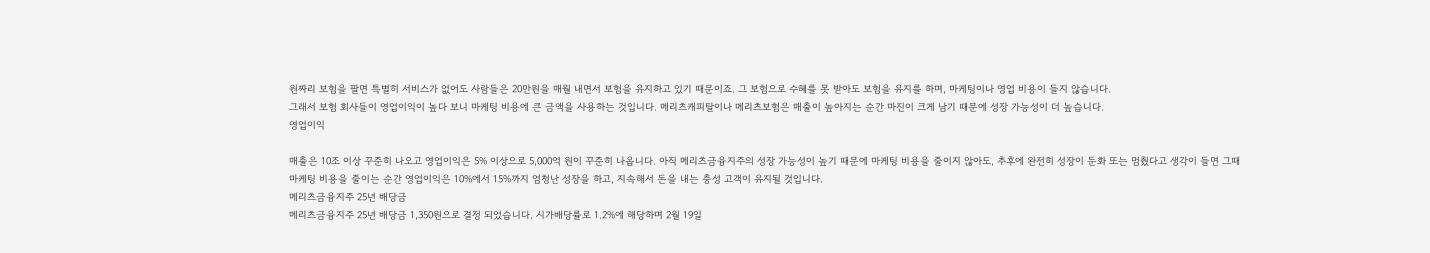원짜리 보험을 팔면 특별히 서비스가 없어도 사람들은 20만원을 매월 내면서 보험을 유지하고 있기 때문이죠. 그 보험으로 수혜를 못 받아도 보험을 유지를 하며, 마케팅이나 영업 비용이 들지 않습니다.
그래서 보험 회사들이 영업이익이 높다 보니 마케팅 비용에 큰 금액을 사용하는 것입니다. 메리츠캐피탈이나 메리츠보험은 매출이 높아지는 순간 마진이 크게 남기 때문에 성장 가능성이 더 높습니다.
영업이익

매출은 10조 이상 꾸준히 나오고 영업이익은 5% 이상으로 5,000억 원이 꾸준히 나옵니다. 아직 메리츠금융지주의 성장 가능성이 높기 때문에 마케팅 비용을 줄이지 않아도, 추후에 완전히 성장이 둔화 또는 멈췄다고 생각이 들면 그때 마케팅 비용을 줄이는 순간 영업이익은 10%에서 15%까지 엄청난 성장을 하고, 지속해서 돈을 내는 충성 고객이 유지될 것입니다.
메리츠금융지주 25년 배당금
메리츠금융지주 25년 배당금 1,350원으로 결정 되었습니다. 시가배당률로 1.2%에 해당하며 2월 19일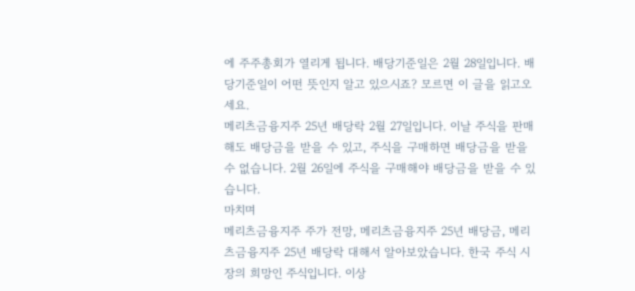에 주주총회가 열리게 됩니다. 배당기준일은 2월 28일입니다. 배당기준일이 어떤 뜻인지 알고 있으시죠? 모르면 이 글을 읽고오세요.
메리츠금융지주 25년 배당락 2월 27일입니다. 이날 주식을 판매해도 배당금을 받을 수 있고, 주식을 구매하면 배당금을 받을 수 없습니다. 2월 26일에 주식을 구매해야 배당금을 받을 수 있습니다.
마치며
메리츠금융지주 주가 전망, 메리츠금융지주 25년 배당금, 메리츠금융지주 25년 배당락 대해서 알아보았습니다. 한국 주식 시장의 희망인 주식입니다. 이상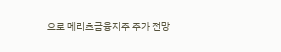으로 메리츠금융지주 주가 전망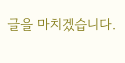글을 마치겠습니다.